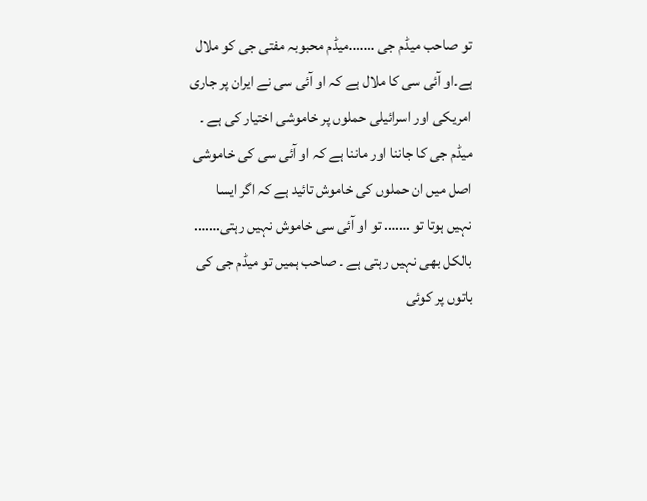تو صاحب میڈم جی …….میڈم محبوبہ مفتی جی کو ملال ہے۔او آئی سی کا ملال ہے کہ او آئی سی نے ایران پر جاری امریکی اور اسرائیلی حملوں پر خاموشی اختیار کی ہے ۔ میڈم جی کا جاننا اور ماننا ہے کہ او آئی سی کی خاموشی اصل میں ان حملوں کی خاموش تائید ہے کہ اگر ایسا نہیں ہوتا تو ……. تو او آئی سی خاموش نہیں رہتی……. بالکل بھی نہیں رہتی ہے ۔ صاحب ہمیں تو میڈم جی کی باتوں پر کوئی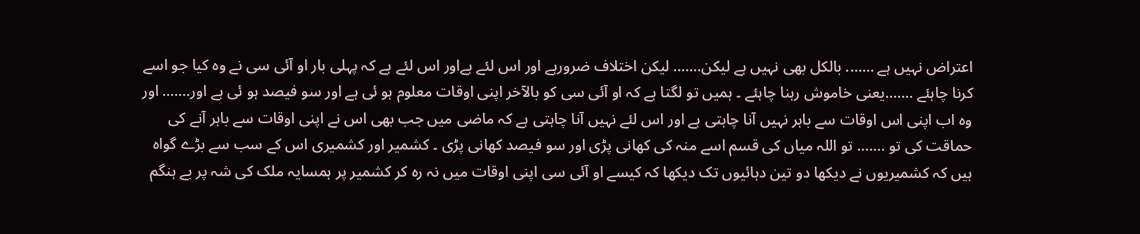اعتراض نہیں ہے ……. بالکل بھی نہیں ہے لیکن……. لیکن اختلاف ضرورہے اور اس لئے ہےاور اس لئے ہے کہ پہلی بار او آئی سی نے وہ کیا جو اسے کرنا چاہئے …….یعنی خاموش رہنا چاہئے ۔ ہمیں تو لگتا ہے کہ او آئی سی کو بالآخر اپنی اوقات معلوم ہو ئی ہے اور سو فیصد ہو ئی ہے اور……. اور وہ اب اپنی اس اوقات سے باہر نہیں آنا چاہتی ہے اور اس لئے نہیں آنا چاہتی ہے کہ ماضی میں جب بھی اس نے اپنی اوقات سے باہر آنے کی حماقت کی تو ……. تو اللہ میاں کی قسم اسے منہ کی کھانی پڑی اور سو فیصد کھانی پڑی ۔ کشمیر اور کشمیری اس کے سب سے بڑے گواہ ہیں کہ کشمیریوں نے دیکھا دو تین دہائیوں تک دیکھا کہ کیسے او آئی سی اپنی اوقات میں نہ رہ کر کشمیر پر ہمسایہ ملک کی شہ پر بے ہنگم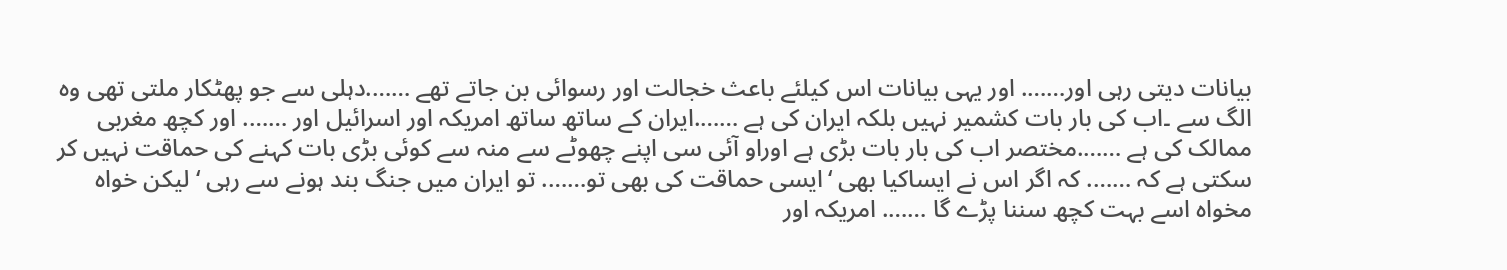بیانات دیتی رہی اور……. اور یہی بیانات اس کیلئے باعث خجالت اور رسوائی بن جاتے تھے …….دہلی سے جو پھٹکار ملتی تھی وہ الگ سے ۔اب کی بار بات کشمیر نہیں بلکہ ایران کی ہے …….ایران کے ساتھ ساتھ امریکہ اور اسرائیل اور ……. اور کچھ مغربی ممالک کی ہے …….مختصر اب کی بار بات بڑی ہے اوراو آئی سی اپنے چھوٹے سے منہ سے کوئی بڑی بات کہنے کی حماقت نہیں کر سکتی ہے کہ ……. کہ اگر اس نے ایساکیا بھی ‘ایسی حماقت کی بھی تو……. تو ایران میں جنگ بند ہونے سے رہی ‘ لیکن خواہ مخواہ اسے بہت کچھ سننا پڑے گا ……. امریکہ اور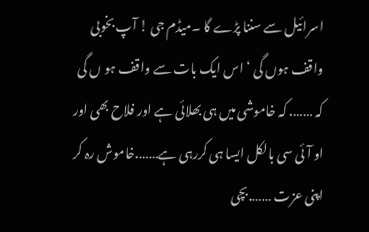اسرائیل سے سننا پڑے گا ۔میڈم جی ! آپ بخوبی واقف ہوں گی ‘ اس ایک بات سے واقف ہو ں گی کہ ……. کہ خاموشی میں ہی بھلائی ہے اور فلاح بھی اور او آئی سی بالکل ایسا ہی کررہی ہے…….خاموش رہ کر اپنی عزت …….بچی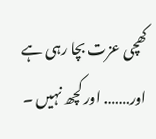کھچی عزت بچا رہی ہے اور……. اور کچھ نہیں ۔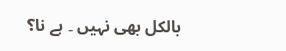بالکل بھی نہیں ۔ ہے نا؟